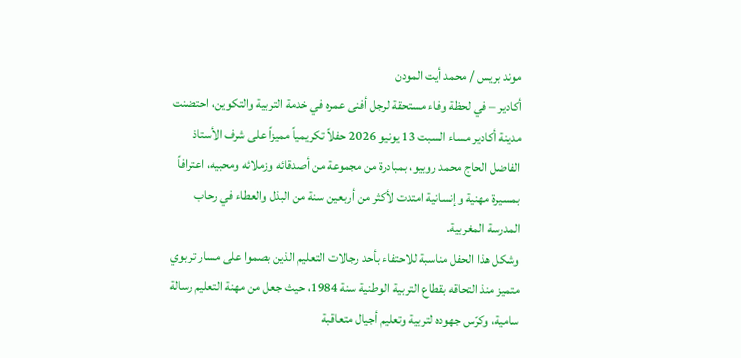موند بريس / محمد أيت المودن
أكادير – في لحظة وفاء مستحقة لرجل أفنى عمره في خدمة التربية والتكوين، احتضنت مدينة أكادير مساء السبت 13 يونيو 2026 حفلاً تكريمياً مميزاً على شرف الأستاذ الفاضل الحاج محمد روبيو، بمبادرة من مجموعة من أصدقائه وزملائه ومحبيه، اعترافاً بمسيرة مهنية وإنسانية امتدت لأكثر من أربعين سنة من البذل والعطاء في رحاب المدرسة المغربية.
وشكل هذا الحفل مناسبة للاحتفاء بأحد رجالات التعليم الذين بصموا على مسار تربوي متميز منذ التحاقه بقطاع التربية الوطنية سنة 1984، حيث جعل من مهنة التعليم رسالة سامية، وكرّس جهوده لتربية وتعليم أجيال متعاقبة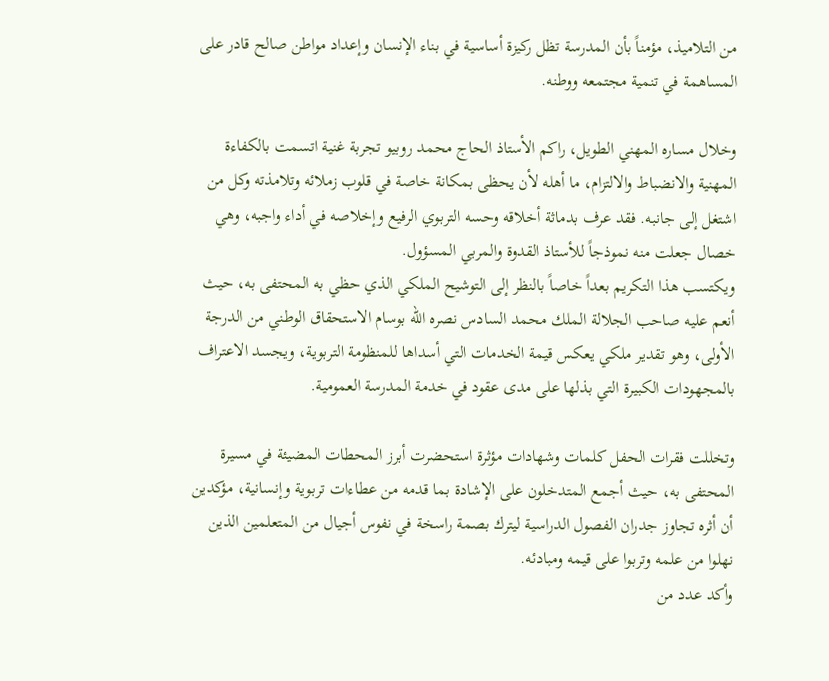من التلاميذ، مؤمناً بأن المدرسة تظل ركيزة أساسية في بناء الإنسان وإعداد مواطن صالح قادر على المساهمة في تنمية مجتمعه ووطنه.

وخلال مساره المهني الطويل، راكم الأستاذ الحاج محمد روبيو تجربة غنية اتسمت بالكفاءة المهنية والانضباط والالتزام، ما أهله لأن يحظى بمكانة خاصة في قلوب زملائه وتلامذته وكل من اشتغل إلى جانبه. فقد عرف بدماثة أخلاقه وحسه التربوي الرفيع وإخلاصه في أداء واجبه، وهي خصال جعلت منه نموذجاً للأستاذ القدوة والمربي المسؤول.
ويكتسب هذا التكريم بعداً خاصاً بالنظر إلى التوشيح الملكي الذي حظي به المحتفى به، حيث أنعم عليه صاحب الجلالة الملك محمد السادس نصره الله بوسام الاستحقاق الوطني من الدرجة الأولى، وهو تقدير ملكي يعكس قيمة الخدمات التي أسداها للمنظومة التربوية، ويجسد الاعتراف بالمجهودات الكبيرة التي بذلها على مدى عقود في خدمة المدرسة العمومية.

وتخللت فقرات الحفل كلمات وشهادات مؤثرة استحضرت أبرز المحطات المضيئة في مسيرة المحتفى به، حيث أجمع المتدخلون على الإشادة بما قدمه من عطاءات تربوية وإنسانية، مؤكدين أن أثره تجاوز جدران الفصول الدراسية ليترك بصمة راسخة في نفوس أجيال من المتعلمين الذين نهلوا من علمه وتربوا على قيمه ومبادئه.
وأكد عدد من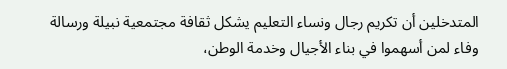المتدخلين أن تكريم رجال ونساء التعليم يشكل ثقافة مجتمعية نبيلة ورسالة وفاء لمن أسهموا في بناء الأجيال وخدمة الوطن،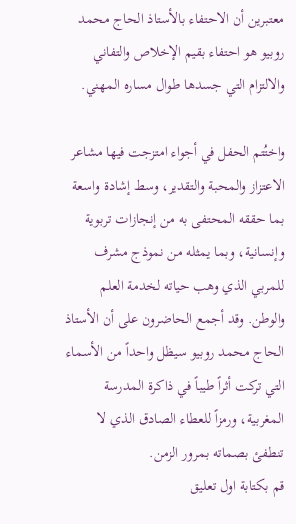معتبرين أن الاحتفاء بالأستاذ الحاج محمد روبيو هو احتفاء بقيم الإخلاص والتفاني والالتزام التي جسدها طوال مساره المهني.

واختُتم الحفل في أجواء امتزجت فيها مشاعر الاعتزاز والمحبة والتقدير، وسط إشادة واسعة بما حققه المحتفى به من إنجازات تربوية وإنسانية، وبما يمثله من نموذج مشرف للمربي الذي وهب حياته لخدمة العلم والوطن. وقد أجمع الحاضرون على أن الأستاذ الحاج محمد روبيو سيظل واحداً من الأسماء التي تركت أثراً طيباً في ذاكرة المدرسة المغربية، ورمزاً للعطاء الصادق الذي لا تنطفئ بصماته بمرور الزمن.
قم بكتابة اول تعليق